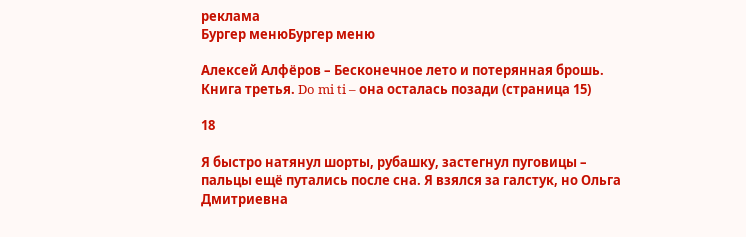реклама
Бургер менюБургер меню

Алексей Алфёров – Бесконечное лето и потерянная брошь. Книга третья. Do mi ti – она осталась позади (страница 15)

18

Я быстро натянул шорты, рубашку, застегнул пуговицы – пальцы ещё путались после сна. Я взялся за галстук, но Ольга Дмитриевна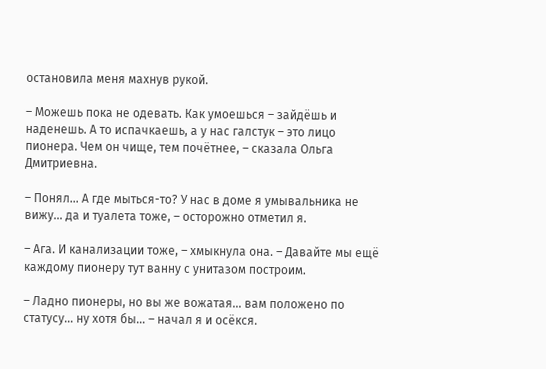остановила меня махнув рукой.

– Можешь пока не одевать. Как умоешься – зайдёшь и наденешь. А то испачкаешь, а у нас галстук – это лицо пионера. Чем он чище, тем почётнее, – сказала Ольга Дмитриевна.

– Понял… А где мыться-то? У нас в доме я умывальника не вижу… да и туалета тоже, – осторожно отметил я.

– Ага. И канализации тоже, – хмыкнула она. – Давайте мы ещё каждому пионеру тут ванну с унитазом построим.

– Ладно пионеры, но вы же вожатая… вам положено по статусу… ну хотя бы… – начал я и осёкся.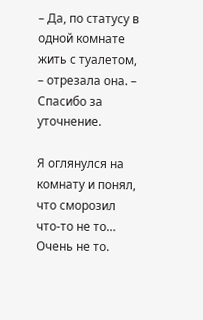– Да, по статусу в одной комнате жить с туалетом, – отрезала она. – Спасибо за уточнение.

Я оглянулся на комнату и понял, что сморозил что-то не то… Очень не то.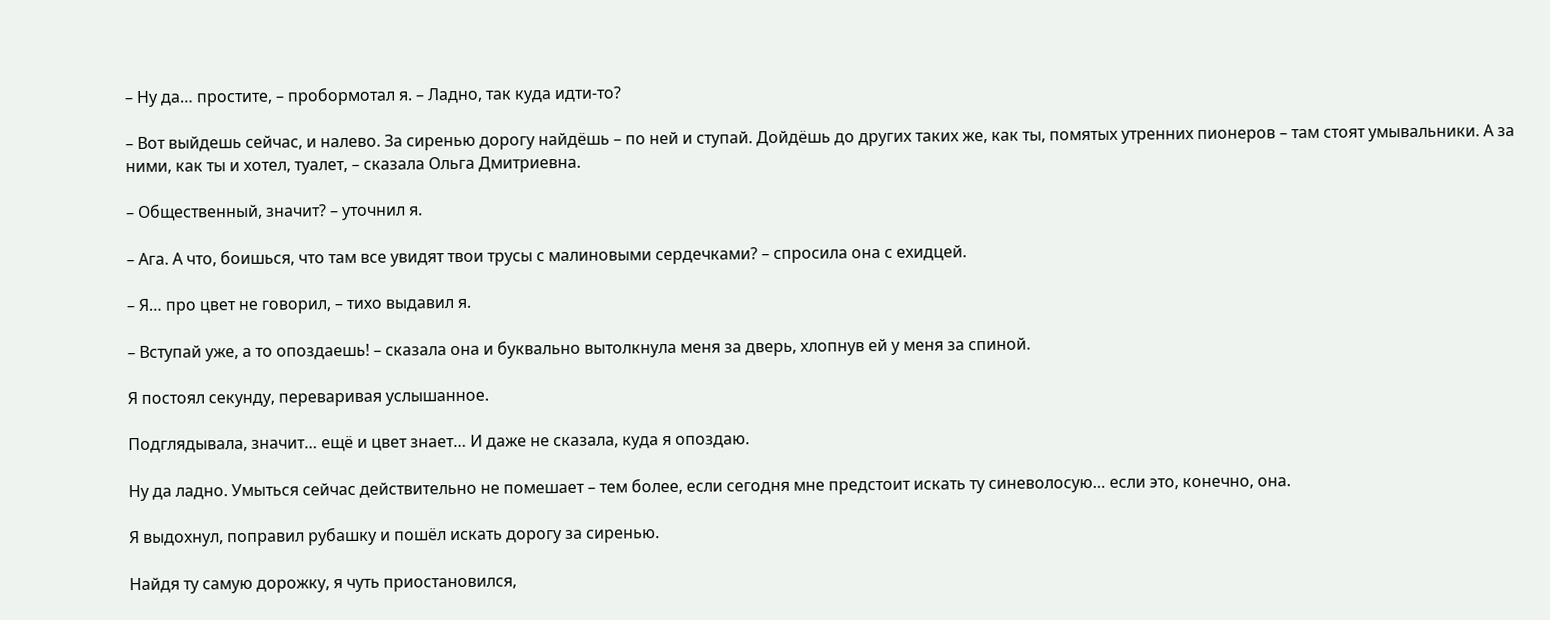– Ну да… простите, – пробормотал я. – Ладно, так куда идти-то?

– Вот выйдешь сейчас, и налево. За сиренью дорогу найдёшь – по ней и ступай. Дойдёшь до других таких же, как ты, помятых утренних пионеров – там стоят умывальники. А за ними, как ты и хотел, туалет, – сказала Ольга Дмитриевна.

– Общественный, значит? – уточнил я.

– Ага. А что, боишься, что там все увидят твои трусы с малиновыми сердечками? – спросила она с ехидцей.

– Я… про цвет не говорил, – тихо выдавил я.

– Вступай уже, а то опоздаешь! – сказала она и буквально вытолкнула меня за дверь, хлопнув ей у меня за спиной.

Я постоял секунду, переваривая услышанное.

Подглядывала, значит… ещё и цвет знает… И даже не сказала, куда я опоздаю.

Ну да ладно. Умыться сейчас действительно не помешает – тем более, если сегодня мне предстоит искать ту синеволосую… если это, конечно, она.

Я выдохнул, поправил рубашку и пошёл искать дорогу за сиренью.

Найдя ту самую дорожку, я чуть приостановился,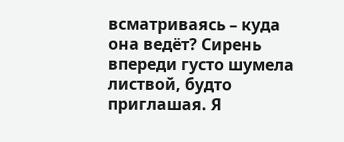всматриваясь – куда она ведёт? Сирень впереди густо шумела листвой, будто приглашая. Я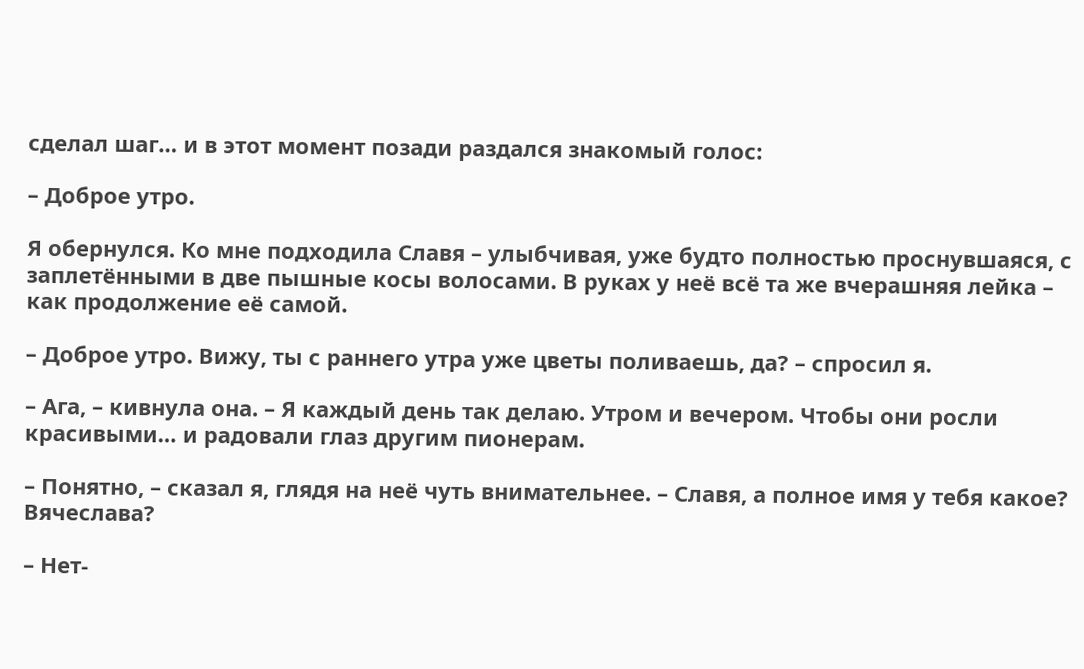сделал шаг… и в этот момент позади раздался знакомый голос:

– Доброе утро.

Я обернулся. Ко мне подходила Славя – улыбчивая, уже будто полностью проснувшаяся, с заплетёнными в две пышные косы волосами. В руках у неё всё та же вчерашняя лейка – как продолжение её самой.

– Доброе утро. Вижу, ты с раннего утра уже цветы поливаешь, да? – спросил я.

– Ага, – кивнула она. – Я каждый день так делаю. Утром и вечером. Чтобы они росли красивыми… и радовали глаз другим пионерам.

– Понятно, – сказал я, глядя на неё чуть внимательнее. – Славя, а полное имя у тебя какое? Вячеслава?

– Нет-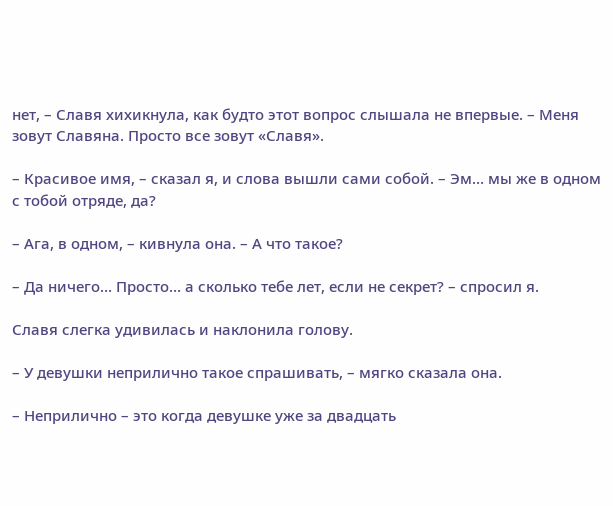нет, – Славя хихикнула, как будто этот вопрос слышала не впервые. – Меня зовут Славяна. Просто все зовут «Славя».

– Красивое имя, – сказал я, и слова вышли сами собой. – Эм… мы же в одном с тобой отряде, да?

– Ага, в одном, – кивнула она. – А что такое?

– Да ничего… Просто… а сколько тебе лет, если не секрет? – спросил я.

Славя слегка удивилась и наклонила голову.

– У девушки неприлично такое спрашивать, – мягко сказала она.

– Неприлично – это когда девушке уже за двадцать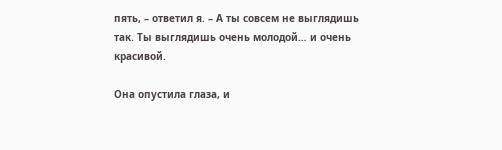пять, – ответил я. – А ты совсем не выглядишь так. Ты выглядишь очень молодой… и очень красивой.

Она опустила глаза, и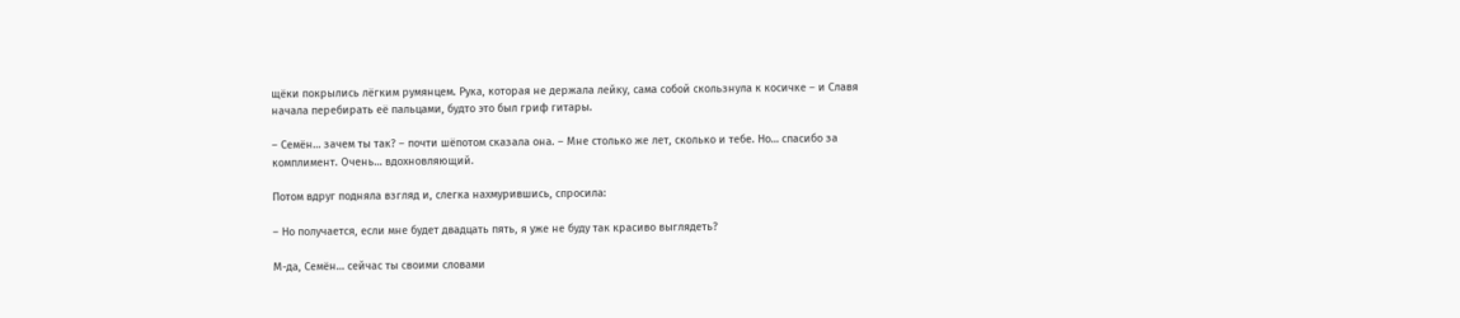щёки покрылись лёгким румянцем. Рука, которая не держала лейку, сама собой скользнула к косичке – и Славя начала перебирать её пальцами, будто это был гриф гитары.

– Семён… зачем ты так? – почти шёпотом сказала она. – Мне столько же лет, сколько и тебе. Но… спасибо за комплимент. Очень… вдохновляющий.

Потом вдруг подняла взгляд и, слегка нахмурившись, спросила:

– Но получается, если мне будет двадцать пять, я уже не буду так красиво выглядеть?

М-да, Семён… сейчас ты своими словами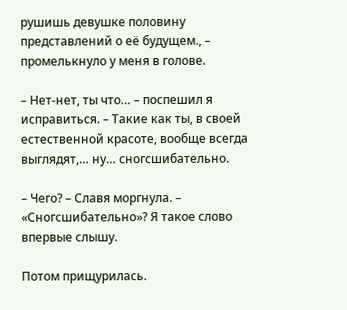рушишь девушке половину представлений о её будущем., – промелькнуло у меня в голове.

– Нет-нет, ты что… – поспешил я исправиться. – Такие как ты, в своей естественной красоте, вообще всегда выглядят,… ну… сногсшибательно.

– Чего? – Славя моргнула. – «Сногсшибательно»? Я такое слово впервые слышу.

Потом прищурилась.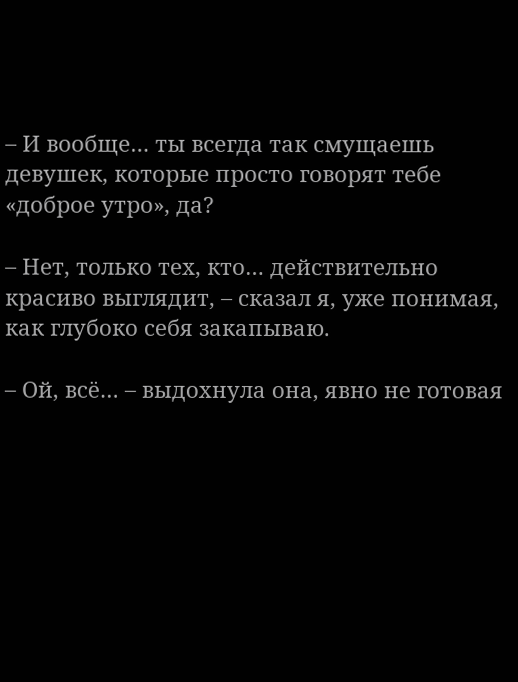– И вообще… ты всегда так смущаешь девушек, которые просто говорят тебе «доброе утро», да?

– Нет, только тех, кто… действительно красиво выглядит, – сказал я, уже понимая, как глубоко себя закапываю.

– Ой, всё… – выдохнула она, явно не готовая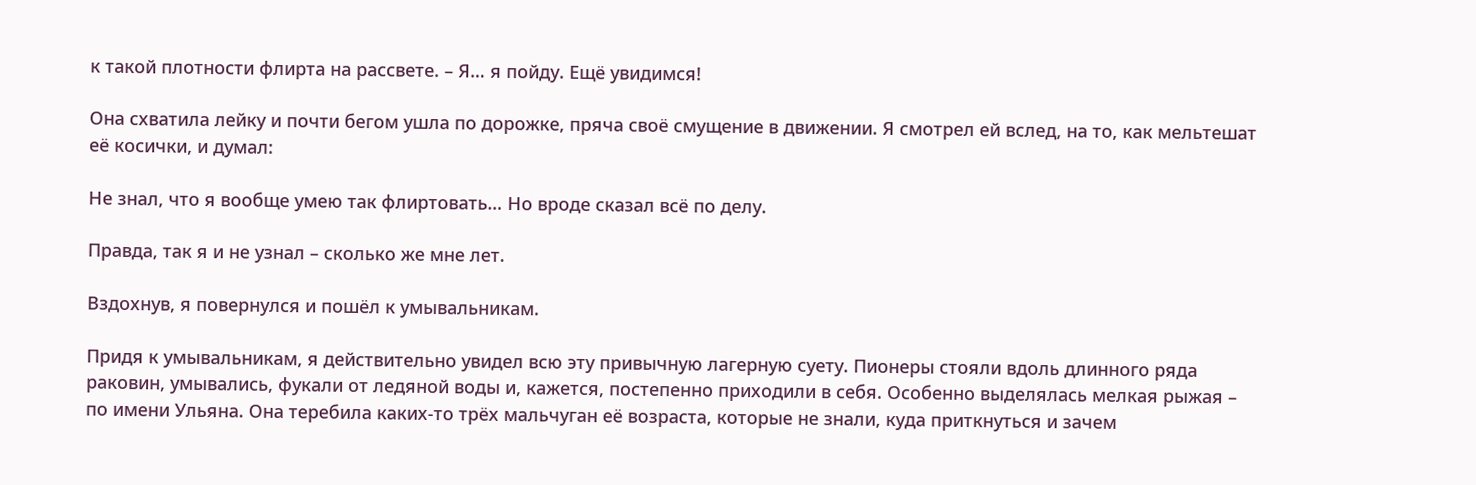к такой плотности флирта на рассвете. – Я… я пойду. Ещё увидимся!

Она схватила лейку и почти бегом ушла по дорожке, пряча своё смущение в движении. Я смотрел ей вслед, на то, как мельтешат её косички, и думал:

Не знал, что я вообще умею так флиртовать… Но вроде сказал всё по делу.

Правда, так я и не узнал – сколько же мне лет.

Вздохнув, я повернулся и пошёл к умывальникам.

Придя к умывальникам, я действительно увидел всю эту привычную лагерную суету. Пионеры стояли вдоль длинного ряда раковин, умывались, фукали от ледяной воды и, кажется, постепенно приходили в себя. Особенно выделялась мелкая рыжая – по имени Ульяна. Она теребила каких-то трёх мальчуган её возраста, которые не знали, куда приткнуться и зачем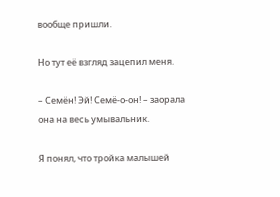вообще пришли.

Но тут её взгляд зацепил меня.

– Семён! Эй! Семё-о-он! – заорала она на весь умывальник.

Я понял, что тройка малышей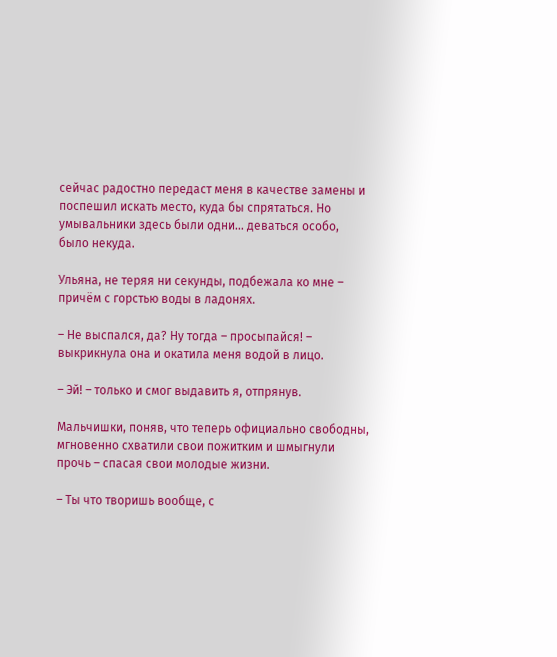сейчас радостно передаст меня в качестве замены и поспешил искать место, куда бы спрятаться. Но умывальники здесь были одни… деваться особо, было некуда.

Ульяна, не теряя ни секунды, подбежала ко мне – причём с горстью воды в ладонях.

– Не выспался, да? Ну тогда – просыпайся! – выкрикнула она и окатила меня водой в лицо.

– Эй! – только и смог выдавить я, отпрянув.

Мальчишки, поняв, что теперь официально свободны, мгновенно схватили свои пожитким и шмыгнули прочь – спасая свои молодые жизни.

– Ты что творишь вообще, с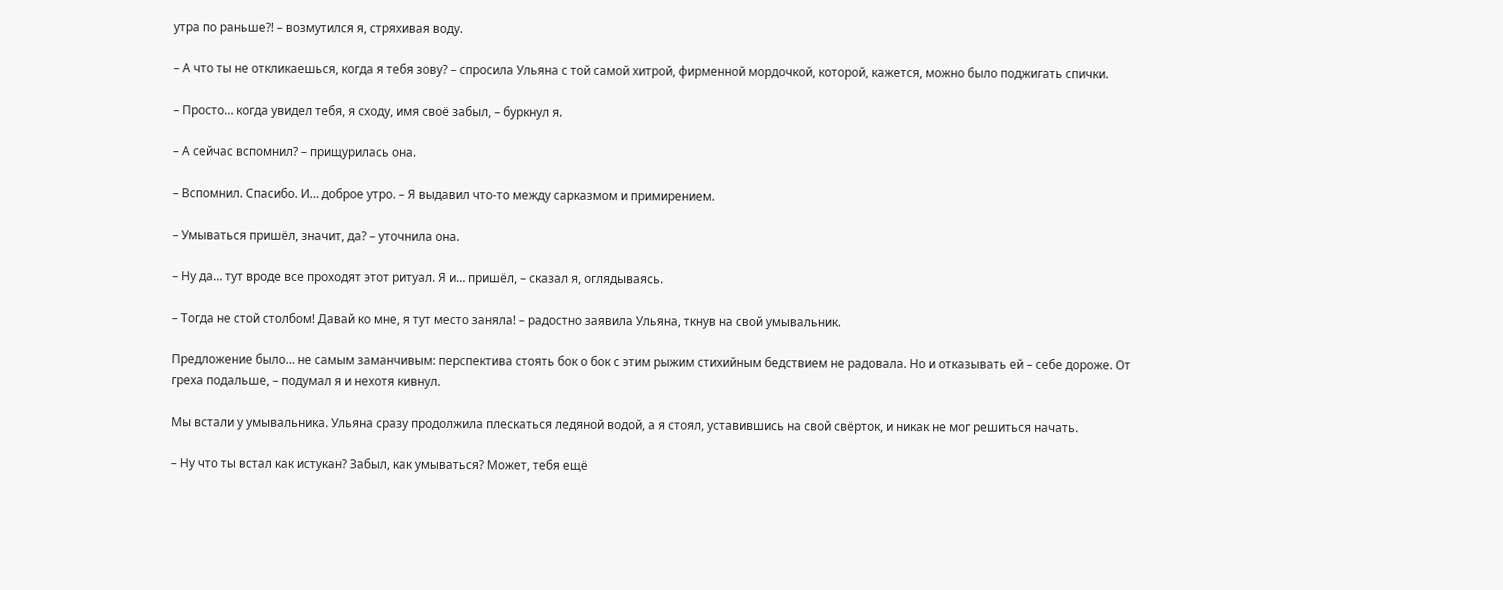утра по раньше?! – возмутился я, стряхивая воду.

– А что ты не откликаешься, когда я тебя зову? – спросила Ульяна с той самой хитрой, фирменной мордочкой, которой, кажется, можно было поджигать спички.

– Просто… когда увидел тебя, я сходу, имя своё забыл, – буркнул я.

– А сейчас вспомнил? – прищурилась она.

– Вспомнил. Спасибо. И… доброе утро. – Я выдавил что-то между сарказмом и примирением.

– Умываться пришёл, значит, да? – уточнила она.

– Ну да… тут вроде все проходят этот ритуал. Я и… пришёл, – сказал я, оглядываясь.

– Тогда не стой столбом! Давай ко мне, я тут место заняла! – радостно заявила Ульяна, ткнув на свой умывальник.

Предложение было… не самым заманчивым: перспектива стоять бок о бок с этим рыжим стихийным бедствием не радовала. Но и отказывать ей – себе дороже. От греха подальше, – подумал я и нехотя кивнул.

Мы встали у умывальника. Ульяна сразу продолжила плескаться ледяной водой, а я стоял, уставившись на свой свёрток, и никак не мог решиться начать.

– Ну что ты встал как истукан? Забыл, как умываться? Может, тебя ещё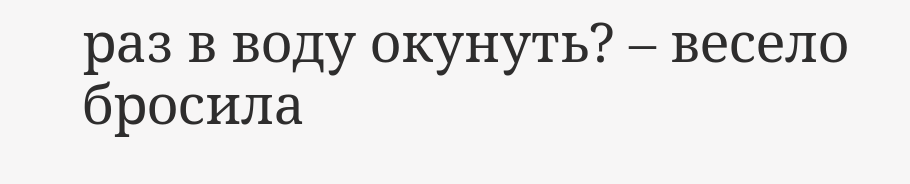раз в воду окунуть? – весело бросила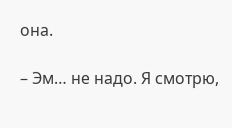она.

– Эм… не надо. Я смотрю,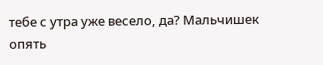тебе с утра уже весело, да? Мальчишек опять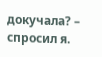докучала? – спросил я.